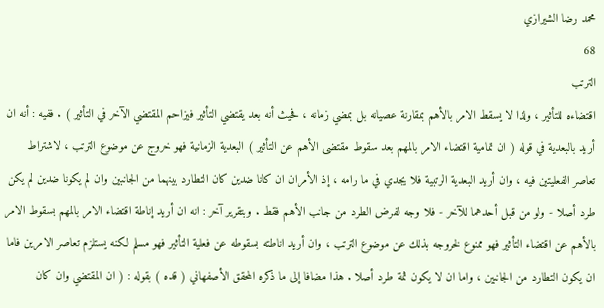محمد رضا الشيرازي
68
الترتب
اقتضاءه للتأثير ، ولذا لا يسقط الامر بالأهم بمقارنة عصيانه بل بمضي زمانه ، فحيث أنه بعد يقتضي التأثير فيزاحم المقتضي الآخر في التأثير ) . ففيه : أنه ان أريد بالبعدية في قوله ( ان تمامية اقتضاء الامر بالمهم بعد سقوط مقتضى الأهم عن التأثير ) البعدية الزمانية فهو خروج عن موضوع الترتب ، لاشتراط تعاصر الفعليتين فيه ، وان أريد البعدية الرتبية فلا يجدي في ما رامه ، إذ الأمران ان كانا ضدين كان التطارد بينهما من الجانبين وان لم يكونا ضدين لم يكن طرد أصلا - ولو من قبل أحدهما للآخر - فلا وجه لفرض الطرد من جانب الأهم فقط . وبتقرير آخر : انه ان أريد إناطة اقتضاء الامر بالمهم بسقوط الامر بالأهم عن اقتضاء التأثير فهو ممنوع لخروجه بذلك عن موضوع الترتب ، وان أريد اناطته بسقوطه عن فعلية التأثير فهو مسلم لكنه يستلزم تعاصر الامرين فاما ان يكون التطارد من الجانبين ، واما ان لا يكون ثمة طرد أصلا . هذا مضافا إلى ما ذكره المحقق الأصفهاني ( قده ) بقوله : ( ان المقتضي وان كان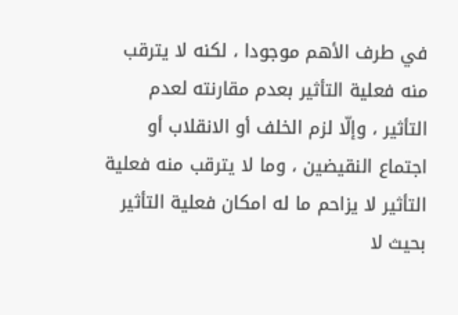في طرف الأهم موجودا ، لكنه لا يترقب منه فعلية التأثير بعدم مقارنته لعدم التأثير ، وإلّا لزم الخلف أو الانقلاب أو اجتماع النقيضين ، وما لا يترقب منه فعلية التأثير لا يزاحم ما له امكان فعلية التأثير بحيث لا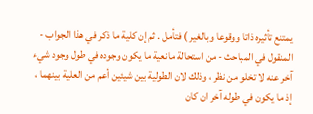يمتنع تأثيره ذاتا ووقوعا وبالغير ) فتأمل . ثم إن كلية ما ذكر في هذا الجواب - المنقول في المباحث - من استحالة مانعية ما يكون وجوده في طول وجود شيء آخر عنه لا تخلو من نظر ، وذلك لان الطولية بين شيئين أعم من العلية بينهما ، إذ ما يكون في طوله آخر ان كان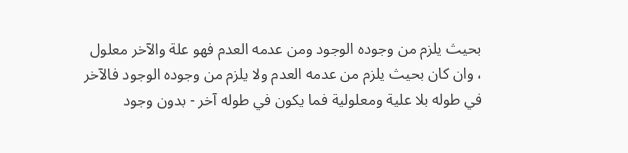بحيث يلزم من وجوده الوجود ومن عدمه العدم فهو علة والآخر معلول ، وان كان بحيث يلزم من عدمه العدم ولا يلزم من وجوده الوجود فالآخر في طوله بلا علية ومعلولية فما يكون في طوله آخر - بدون وجود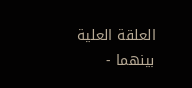العلقة العلية بينهما -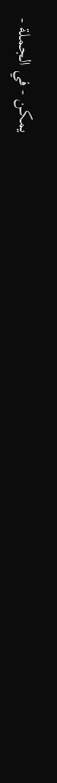يمكن - في الجملة -